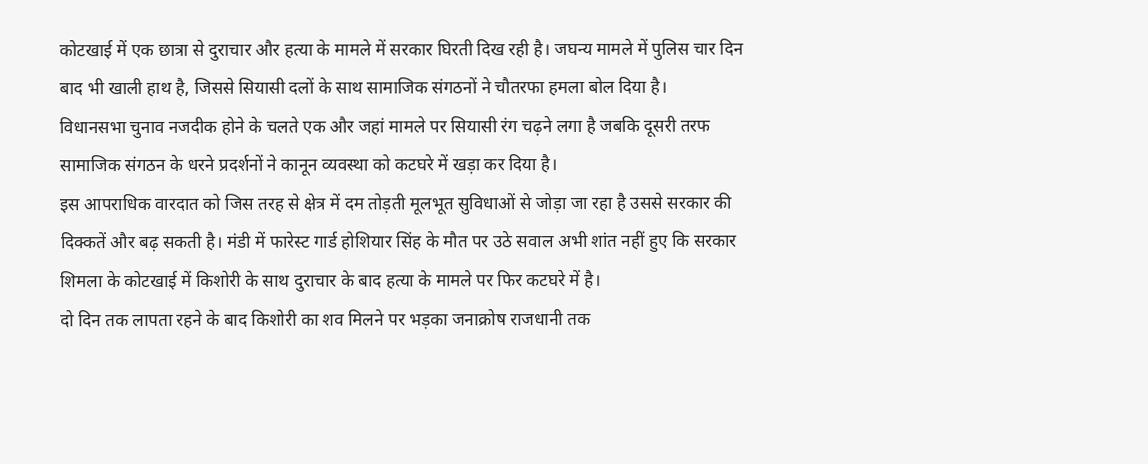कोटखाई में एक छात्रा से दुराचार और हत्या के मामले में सरकार घिरती दिख रही है। जघन्य मामले में पुलिस चार दिन बाद भी खाली हाथ है, जिससे सियासी दलों के साथ सामाजिक संगठनों ने चौतरफा हमला बोल दिया है।
विधानसभा चुनाव नजदीक होने के चलते एक और जहां मामले पर सियासी रंग चढ़ने लगा है जबकि दूसरी तरफ सामाजिक संगठन के धरने प्रदर्शनों ने कानून व्यवस्था को कटघरे में खड़ा कर दिया है।
इस आपराधिक वारदात को जिस तरह से क्षेत्र में दम तोड़ती मूलभूत सुविधाओं से जोड़ा जा रहा है उससे सरकार की दिक्कतें और बढ़ सकती है। मंडी में फारेस्ट गार्ड होशियार सिंह के मौत पर उठे सवाल अभी शांत नहीं हुए कि सरकार शिमला के कोटखाई में किशोरी के साथ दुराचार के बाद हत्या के मामले पर फिर कटघरे में है।
दो दिन तक लापता रहने के बाद किशोरी का शव मिलने पर भड़का जनाक्रोष राजधानी तक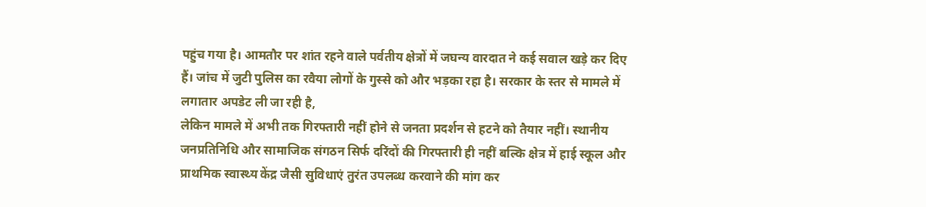पहुंच गया है। आमतौर पर शांत रहने वाले पर्वतीय क्षेत्रों में जघन्य वारदात ने कई सवाल खड़े कर दिए हैं। जांच में जुटी पुलिस का रवैया लोगों के गुस्से को और भड़का रहा है। सरकार के स्तर से मामले में लगातार अपडेट ली जा रही है,
लेकिन मामले में अभी तक गिरफ्तारी नहीं होने से जनता प्रदर्शन से हटने को तैयार नहीं। स्थानीय जनप्रतिनिधि और सामाजिक संगठन सिर्फ दरिंदों की गिरफ्तारी ही नहीं बल्कि क्षेत्र में हाई स्कूल और प्राथमिक स्वास्थ्य केंद्र जैसी सुविधाएं तुरंत उपलब्ध करवाने की मांग कर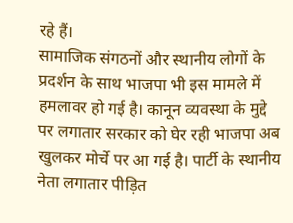रहे हैं।
सामाजिक संगठनों और स्थानीय लोगों के प्रदर्शन के साथ भाजपा भी इस मामले में हमलावर हो गई है। कानून व्यवस्था के मुद्दे पर लगातार सरकार को घेर रही भाजपा अब खुलकर मोर्चे पर आ गई है। पार्टी के स्थानीय नेता लगातार पीड़ित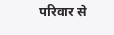परिवार से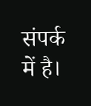संपर्क में है।